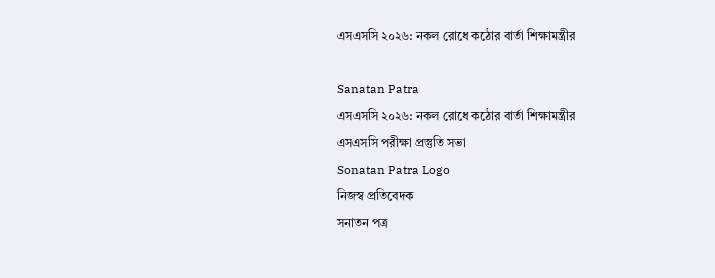এসএসসি ২০২৬: নকল রোধে কঠোর বার্তা শিক্ষামন্ত্রীর

Sanatan Patra
এসএসসি ২০২৬: নকল রোধে কঠোর বার্তা শিক্ষামন্ত্রীর
এসএসসি পরীক্ষা প্রস্তুতি সভা
Sonatan Patra Logo
নিজস্ব প্রতিবেদক
সনাতন পত্র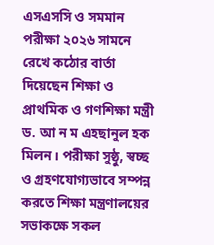এসএসসি ও সমমান পরীক্ষা ২০২৬ সামনে রেখে কঠোর বার্তা দিয়েছেন শিক্ষা ও প্রাথমিক ও গণশিক্ষা মন্ত্রী ড. আ ন ম এহছানুল হক মিলন। পরীক্ষা সুষ্ঠু, স্বচ্ছ ও গ্রহণযোগ্যভাবে সম্পন্ন করতে শিক্ষা মন্ত্রণালয়ের সভাকক্ষে সকল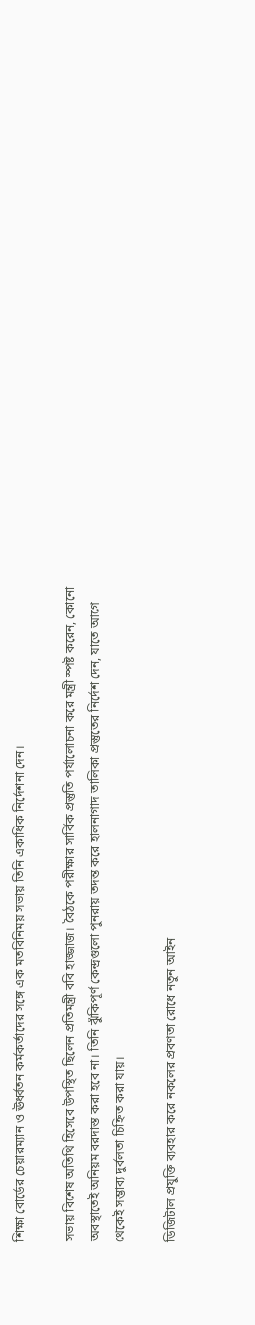শিক্ষা বোর্ডের চেয়ারম্যান ও ঊর্ধ্বতন কর্মকর্তাদের সঙ্গে এক মতবিনিময় সভায় তিনি একাধিক নির্দেশনা দেন।

সভায় বিশেষ অতিথি হিসেবে উপস্থিত ছিলেন প্রতিমন্ত্রী ববি হাজ্জাজ। বৈঠকে পরীক্ষার সার্বিক প্রস্তুতি পর্যালোচনা করে মন্ত্রী স্পষ্ট করেন, কোনো অবস্থাতেই অনিয়ম বরদাস্ত করা হবে না। তিনি ঝুঁকিপূর্ণ কেন্দ্রগুলো পুনরায় তদন্ত করে হালনাগাদ তালিকা প্রস্তুতের নির্দেশ দেন, যাতে আগে থেকেই সম্ভাব্য দুর্বলতা চিহ্নিত করা যায়।

ডিজিটাল প্রযুক্তি ব্যবহার করে নকলের প্রবণতা রোধে নতুন আইন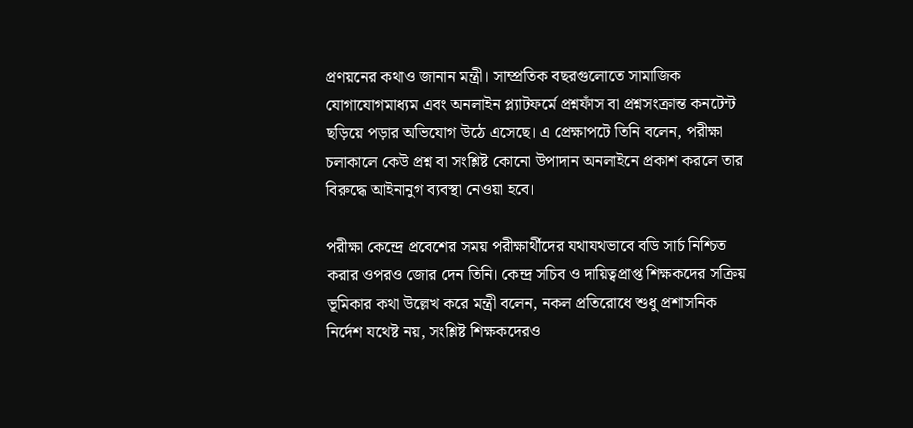প্রণয়নের কথাও জানান মন্ত্রী। সাম্প্রতিক বছরগুলোতে সামাজিক যোগাযোগমাধ্যম এবং অনলাইন প্ল্যাটফর্মে প্রশ্নফাঁস বা প্রশ্নসংক্রান্ত কনটেন্ট ছড়িয়ে পড়ার অভিযোগ উঠে এসেছে। এ প্রেক্ষাপটে তিনি বলেন, পরীক্ষা চলাকালে কেউ প্রশ্ন বা সংশ্লিষ্ট কোনো উপাদান অনলাইনে প্রকাশ করলে তার বিরুদ্ধে আইনানুগ ব্যবস্থা নেওয়া হবে।

পরীক্ষা কেন্দ্রে প্রবেশের সময় পরীক্ষার্থীদের যথাযথভাবে বডি সার্চ নিশ্চিত করার ওপরও জোর দেন তিনি। কেন্দ্র সচিব ও দায়িত্বপ্রাপ্ত শিক্ষকদের সক্রিয় ভূমিকার কথা উল্লেখ করে মন্ত্রী বলেন, নকল প্রতিরোধে শুধু প্রশাসনিক নির্দেশ যথেষ্ট নয়, সংশ্লিষ্ট শিক্ষকদেরও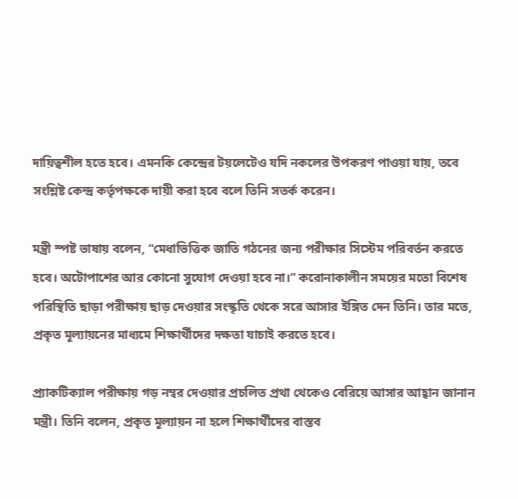দায়িত্বশীল হতে হবে। এমনকি কেন্দ্রের টয়লেটেও যদি নকলের উপকরণ পাওয়া যায়, তবে সংশ্লিষ্ট কেন্দ্র কর্তৃপক্ষকে দায়ী করা হবে বলে তিনি সতর্ক করেন।

মন্ত্রী স্পষ্ট ভাষায় বলেন, “মেধাভিত্তিক জাতি গঠনের জন্য পরীক্ষার সিস্টেম পরিবর্তন করতে হবে। অটোপাশের আর কোনো সুযোগ দেওয়া হবে না।” করোনাকালীন সময়ের মতো বিশেষ পরিস্থিতি ছাড়া পরীক্ষায় ছাড় দেওয়ার সংস্কৃতি থেকে সরে আসার ইঙ্গিত দেন তিনি। তার মতে, প্রকৃত মূল্যায়নের মাধ্যমে শিক্ষার্থীদের দক্ষতা যাচাই করতে হবে।

প্র্যাকটিক্যাল পরীক্ষায় গড় নম্বর দেওয়ার প্রচলিত প্রথা থেকেও বেরিয়ে আসার আহ্বান জানান মন্ত্রী। তিনি বলেন, প্রকৃত মূল্যায়ন না হলে শিক্ষার্থীদের বাস্তব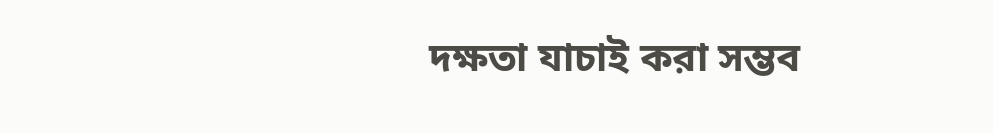দক্ষতা যাচাই করা সম্ভব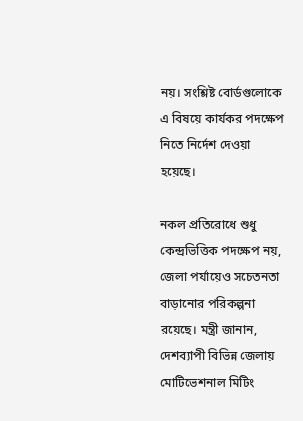নয়। সংশ্লিষ্ট বোর্ডগুলোকে এ বিষয়ে কার্যকর পদক্ষেপ নিতে নির্দেশ দেওয়া হয়েছে।

নকল প্রতিরোধে শুধু কেন্দ্রভিত্তিক পদক্ষেপ নয়, জেলা পর্যায়েও সচেতনতা বাড়ানোর পরিকল্পনা রয়েছে। মন্ত্রী জানান, দেশব্যাপী বিভিন্ন জেলায় মোটিভেশনাল মিটিং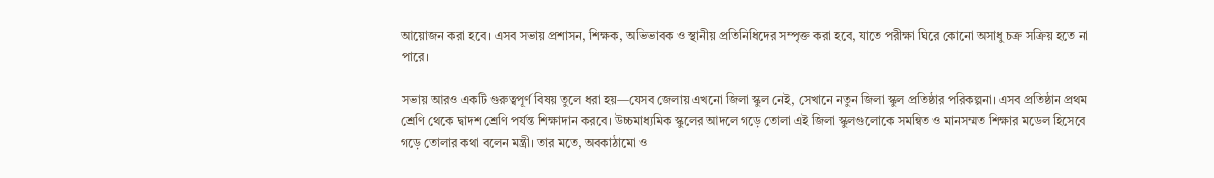আয়োজন করা হবে। এসব সভায় প্রশাসন, শিক্ষক, অভিভাবক ও স্থানীয় প্রতিনিধিদের সম্পৃক্ত করা হবে, যাতে পরীক্ষা ঘিরে কোনো অসাধু চক্র সক্রিয় হতে না পারে।

সভায় আরও একটি গুরুত্বপূর্ণ বিষয় তুলে ধরা হয়—যেসব জেলায় এখনো জিলা স্কুল নেই, সেখানে নতুন জিলা স্কুল প্রতিষ্ঠার পরিকল্পনা। এসব প্রতিষ্ঠান প্রথম শ্রেণি থেকে দ্বাদশ শ্রেণি পর্যন্ত শিক্ষাদান করবে। উচ্চমাধ্যমিক স্কুলের আদলে গড়ে তোলা এই জিলা স্কুলগুলোকে সমন্বিত ও মানসম্মত শিক্ষার মডেল হিসেবে গড়ে তোলার কথা বলেন মন্ত্রী। তার মতে, অবকাঠামো ও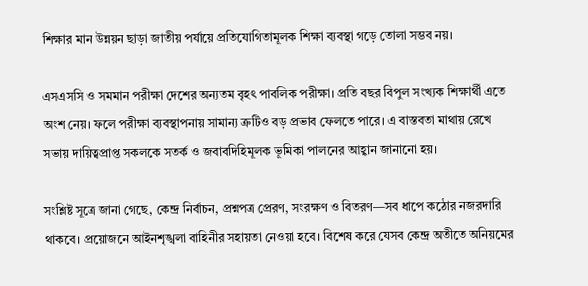শিক্ষার মান উন্নয়ন ছাড়া জাতীয় পর্যায়ে প্রতিযোগিতামূলক শিক্ষা ব্যবস্থা গড়ে তোলা সম্ভব নয়।

এসএসসি ও সমমান পরীক্ষা দেশের অন্যতম বৃহৎ পাবলিক পরীক্ষা। প্রতি বছর বিপুল সংখ্যক শিক্ষার্থী এতে অংশ নেয়। ফলে পরীক্ষা ব্যবস্থাপনায় সামান্য ত্রুটিও বড় প্রভাব ফেলতে পারে। এ বাস্তবতা মাথায় রেখে সভায় দায়িত্বপ্রাপ্ত সকলকে সতর্ক ও জবাবদিহিমূলক ভূমিকা পালনের আহ্বান জানানো হয়।

সংশ্লিষ্ট সূত্রে জানা গেছে, কেন্দ্র নির্বাচন, প্রশ্নপত্র প্রেরণ, সংরক্ষণ ও বিতরণ—সব ধাপে কঠোর নজরদারি থাকবে। প্রয়োজনে আইনশৃঙ্খলা বাহিনীর সহায়তা নেওয়া হবে। বিশেষ করে যেসব কেন্দ্র অতীতে অনিয়মের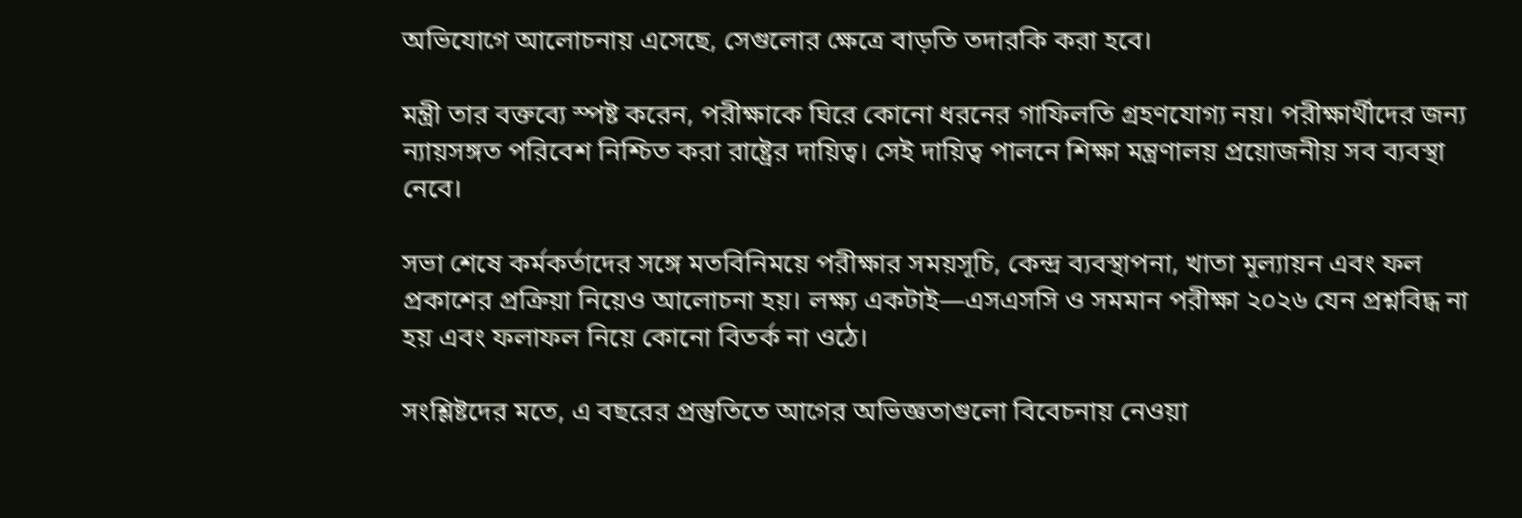অভিযোগে আলোচনায় এসেছে, সেগুলোর ক্ষেত্রে বাড়তি তদারকি করা হবে।

মন্ত্রী তার বক্তব্যে স্পষ্ট করেন, পরীক্ষাকে ঘিরে কোনো ধরনের গাফিলতি গ্রহণযোগ্য নয়। পরীক্ষার্থীদের জন্য ন্যায়সঙ্গত পরিবেশ নিশ্চিত করা রাষ্ট্রের দায়িত্ব। সেই দায়িত্ব পালনে শিক্ষা মন্ত্রণালয় প্রয়োজনীয় সব ব্যবস্থা নেবে।

সভা শেষে কর্মকর্তাদের সঙ্গে মতবিনিময়ে পরীক্ষার সময়সূচি, কেন্দ্র ব্যবস্থাপনা, খাতা মূল্যায়ন এবং ফল প্রকাশের প্রক্রিয়া নিয়েও আলোচনা হয়। লক্ষ্য একটাই—এসএসসি ও সমমান পরীক্ষা ২০২৬ যেন প্রশ্নবিদ্ধ না হয় এবং ফলাফল নিয়ে কোনো বিতর্ক না ওঠে।

সংশ্লিষ্টদের মতে, এ বছরের প্রস্তুতিতে আগের অভিজ্ঞতাগুলো বিবেচনায় নেওয়া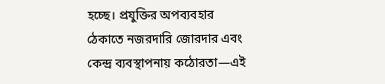হচ্ছে। প্রযুক্তির অপব্যবহার ঠেকাতে নজরদারি জোরদার এবং কেন্দ্র ব্যবস্থাপনায় কঠোরতা—এই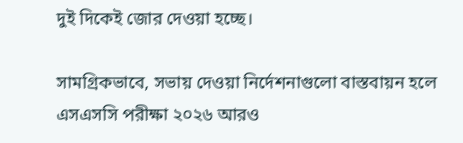দুই দিকেই জোর দেওয়া হচ্ছে।

সামগ্রিকভাবে, সভায় দেওয়া নির্দেশনাগুলো বাস্তবায়ন হলে এসএসসি পরীক্ষা ২০২৬ আরও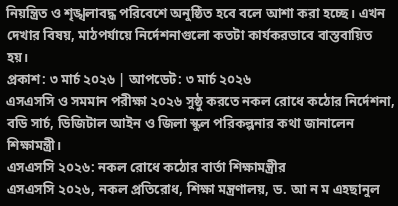নিয়ন্ত্রিত ও শৃঙ্খলাবদ্ধ পরিবেশে অনুষ্ঠিত হবে বলে আশা করা হচ্ছে। এখন দেখার বিষয়, মাঠপর্যায়ে নির্দেশনাগুলো কতটা কার্যকরভাবে বাস্তবায়িত হয়।
প্রকাশ: ৩ মার্চ ২০২৬ | আপডেট: ৩ মার্চ ২০২৬
এসএসসি ও সমমান পরীক্ষা ২০২৬ সুষ্ঠু করতে নকল রোধে কঠোর নির্দেশনা, বডি সার্চ, ডিজিটাল আইন ও জিলা স্কুল পরিকল্পনার কথা জানালেন শিক্ষামন্ত্রী।
এসএসসি ২০২৬: নকল রোধে কঠোর বার্তা শিক্ষামন্ত্রীর
এসএসসি ২০২৬, নকল প্রতিরোধ, শিক্ষা মন্ত্রণালয়, ড. আ ন ম এহছানুল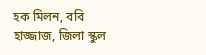হক মিলন, ববি হাজ্জাজ, জিলা স্কুল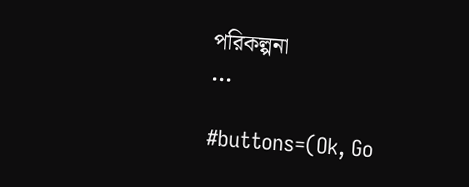পরিকল্পনা
...

#buttons=(Ok, Go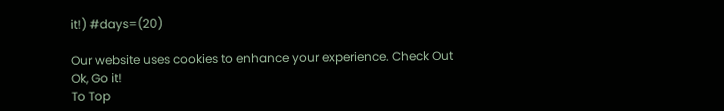it!) #days=(20)

Our website uses cookies to enhance your experience. Check Out
Ok, Go it!
To Top